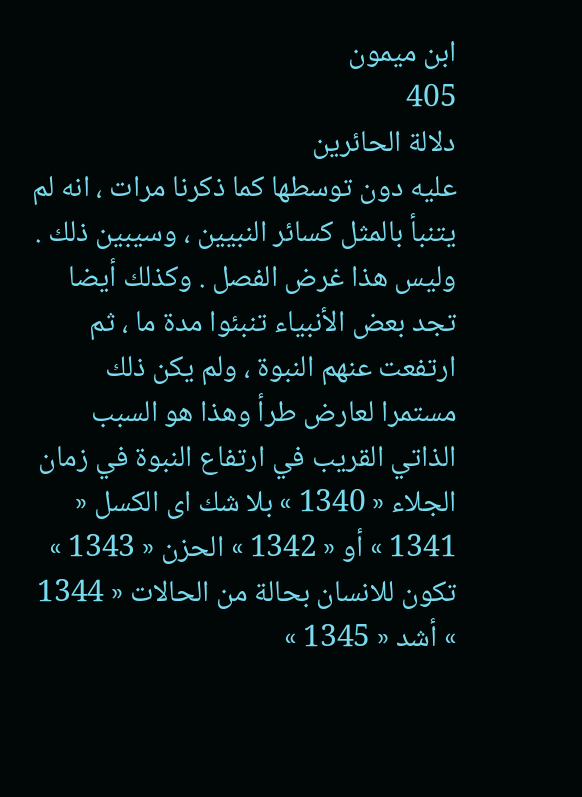ابن ميمون
405
دلالة الحائرين
عليه دون توسطها كما ذكرنا مرات ، انه لم يتنبأ بالمثل كسائر النبيين ، وسيبين ذلك . وليس هذا غرض الفصل . وكذلك أيضا تجد بعض الأنبياء تنبئوا مدة ما ، ثم ارتفعت عنهم النبوة ، ولم يكن ذلك مستمرا لعارض طرأ وهذا هو السبب الذاتي القريب في ارتفاع النبوة في زمان الجلاء « 1340 » بلا شك اى الكسل « 1341 » أو « 1342 » الحزن « 1343 » تكون للانسان بحالة من الحالات « 1344 » أشد « 1345 »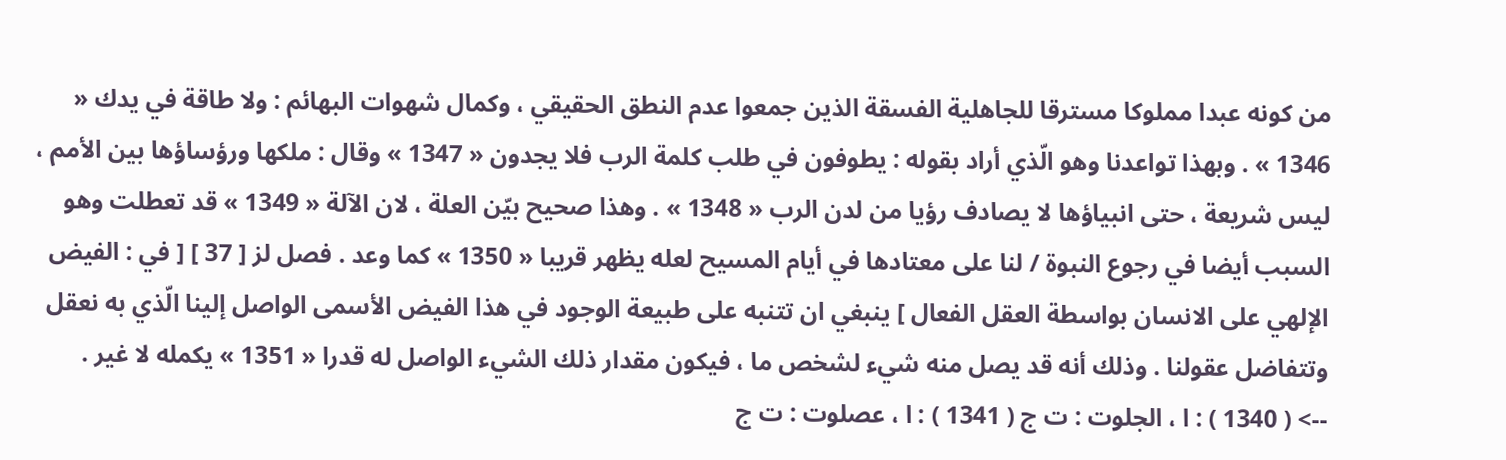من كونه عبدا مملوكا مسترقا للجاهلية الفسقة الذين جمعوا عدم النطق الحقيقي ، وكمال شهوات البهائم : ولا طاقة في يدك « 1346 » . وبهذا تواعدنا وهو الّذي أراد بقوله : يطوفون في طلب كلمة الرب فلا يجدون « 1347 » وقال : ملكها ورؤساؤها بين الأمم ، ليس شريعة ، حتى انبياؤها لا يصادف رؤيا من لدن الرب « 1348 » . وهذا صحيح بيّن العلة ، لان الآلة « 1349 » قد تعطلت وهو السبب أيضا في رجوع النبوة / لنا على معتادها في أيام المسيح لعله يظهر قريبا « 1350 » كما وعد . فصل لز [ 37 ] [ في : الفيض الإلهي على الانسان بواسطة العقل الفعال ] ينبغي ان تتنبه على طبيعة الوجود في هذا الفيض الأسمى الواصل إلينا الّذي به نعقل وتتفاضل عقولنا . وذلك أنه قد يصل منه شيء لشخص ما ، فيكون مقدار ذلك الشيء الواصل له قدرا « 1351 » يكمله لا غير .
--> ( 1340 ) : ا ، الجلوت : ت ج ( 1341 ) : ا ، عصلوت : ت ج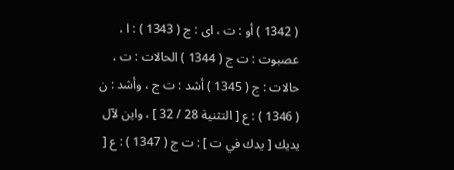( 1342 ) أو : ت ، اى : ج ( 1343 ) : ا ، عصبوت : ت ج ( 1344 ) الحالات : ت ، حالات : ج ( 1345 ) أشد : ت ج ، وأشد : ن ( 1346 ) : ع [ التثنية 28 / 32 ] ، واين لآل يديك [ يدك في ت ] : ت ج ( 1347 ) : ع [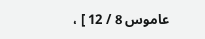عاموس 8 / 12 ] ،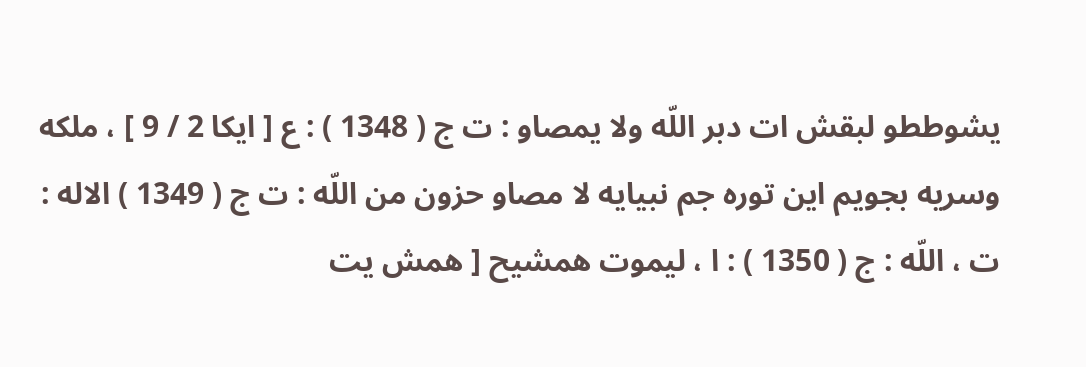يشوططو لبقش ات دبر اللّه ولا يمصاو : ت ج ( 1348 ) : ع [ ايكا 2 / 9 ] ، ملكه وسريه بجويم اين توره جم نبيايه لا مصاو حزون من اللّه : ت ج ( 1349 ) الاله : ت ، اللّه : ج ( 1350 ) : ا ، ليموت همشيح [ همش يت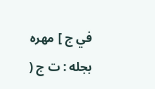في ج ] مهره بجله : ت ج (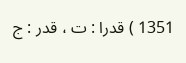1351 ) قدرا : ت ، قدر : ج